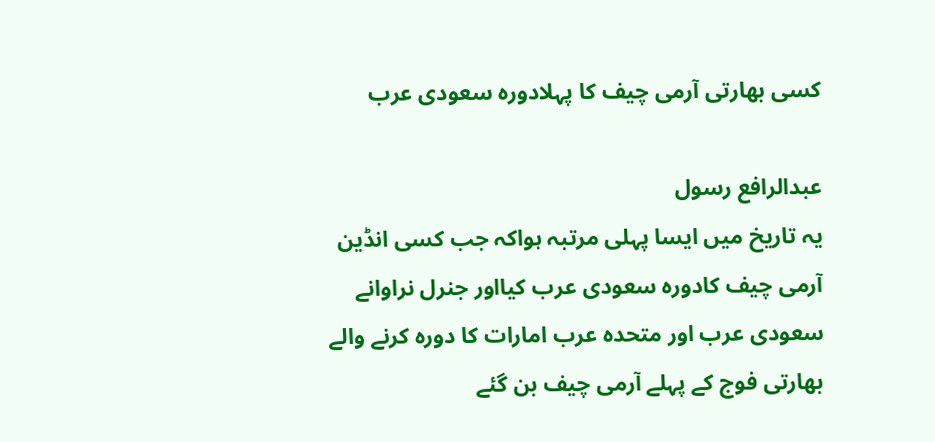کسی بھارتی آرمی چیف کا پہلادورہ سعودی عرب

عبدالرافع رسول
یہ تاریخ میں ایسا پہلی مرتبہ ہواکہ جب کسی انڈین آرمی چیف کادورہ سعودی عرب کیااور جنرل نراوانے سعودی عرب اور متحدہ عرب امارات کا دورہ کرنے والے بھارتی فوج کے پہلے آرمی چیف بن گئے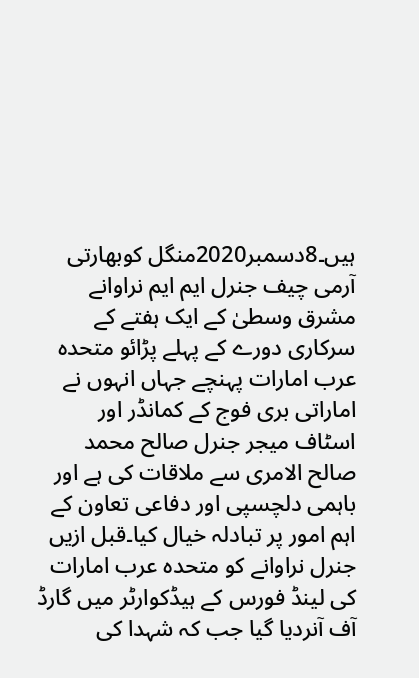ہیں۔8دسمبر2020منگل کوبھارتی آرمی چیف جنرل ایم ایم نراوانے مشرق وسطیٰ کے ایک ہفتے کے سرکاری دورے کے پہلے پڑائو متحدہ عرب امارات پہنچے جہاں انہوں نے اماراتی بری فوج کے کمانڈر اور اسٹاف میجر جنرل صالح محمد صالح الامری سے ملاقات کی ہے اور باہمی دلچسپی اور دفاعی تعاون کے اہم امور پر تبادلہ خیال کیا۔قبل ازیں جنرل نراوانے کو متحدہ عرب امارات کی لینڈ فورس کے ہیڈکوارٹر میں گارڈ آف آنردیا گیا جب کہ شہدا کی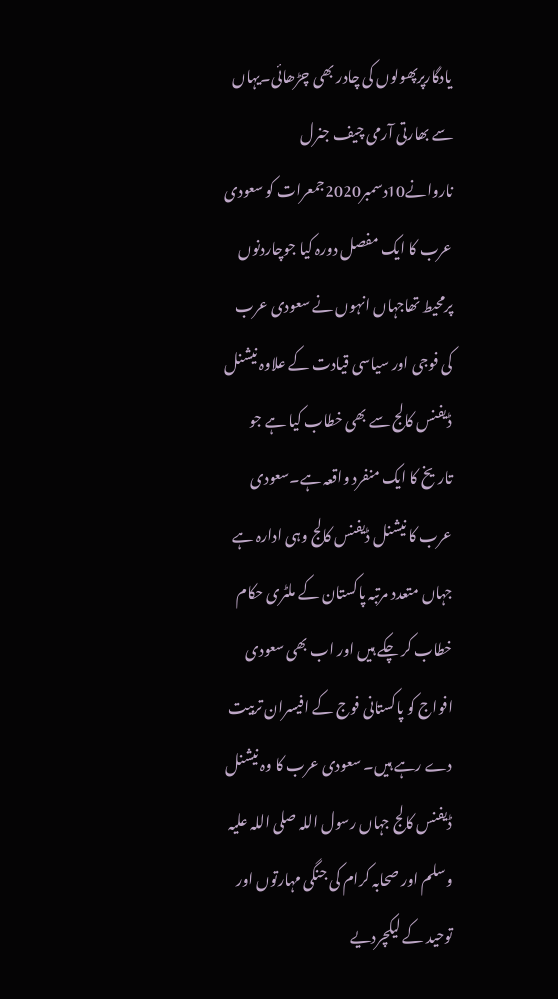یادگارپرپھولوں کی چادر بھی چڑھائی۔یہاں سے بھارتی آرمی چیف جنرل ناروانے10دسمبر2020جمعرات کو سعودی عرب کا ایک مفصل دورہ کیا جوچاردنوں پرمحیط تھاجہاں انہوں نے سعودی عرب کی فوجی اور سیاسی قیادت کے علاوہ نیشنل ڈیفنس کالج سے بھی خطاب کیا ہے جو تاریخ کا ایک منفرد واقعہ ہے۔سعودی عرب کا نیشنل ڈیفنس کالج وہی ادارہ ہے جہاں متعدد مرتبہ پاکستان کے ملٹری حکام خطاب کر چکے ہیں اور اب بھی سعودی افواج کو پاکستانی فوج کے افیسران تربیت دے رہے ہیں۔ سعودی عرب کا وہ نیشنل ڈیفنس کالج جہاں رسول اللہ صلی اللہ علیہ وسلم اور صحابہ کرام کی جنگی مہارتوں اور توحید کے لیکچردیے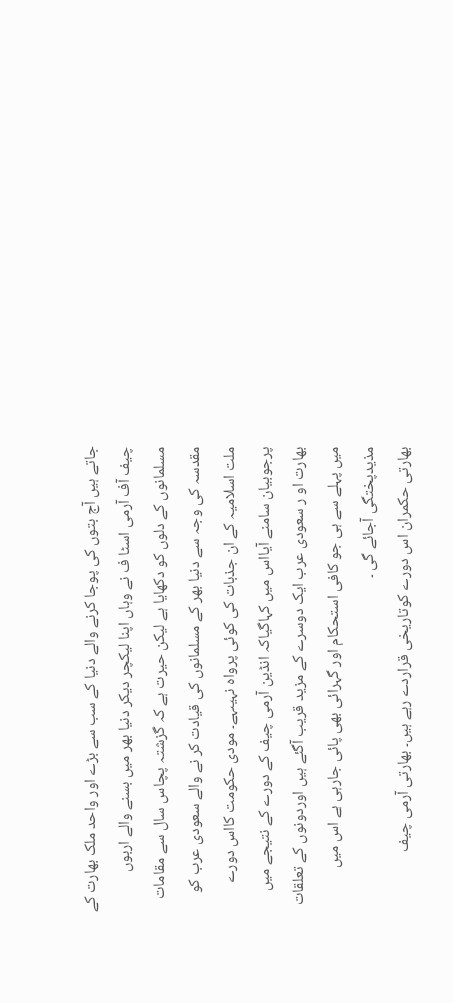جاتے ہیں آج بتوں کی پوجا کرنے والے دنیا کے سب سے بڑے اور واحد ملک بھارت کے چیف آف آرمی اسٹا ف نے وہاں اپنا لیکچر دیکر دنیا بھر میں بسنے والے اربوں مسلمانوں کے دلوں کو دکھایا ہے لیکن حیرت ہے کہ گزشتہ پچاس سال سے مقامات مقدسہ کی وجہ سے دنیا بھر کے مسلمانوں کی قیادت کر نے والے سعودی عرب کو ملت اسلامیہ کے ان جذبات کی کوئی پرواہ نہیںہے۔ مودی حکومت کااس دورے پرجوبیان سامنے آیااس میں کہاگیاکہ انڈین آرمی چیف کے دورے کے نتیجے میں بھارت او ر سعودی عرب ایک دوسرے کے مزید قریب آگئے ہیں اوردونوں کے تعلقات میں پہلے سے ہی جو کافی استحکام اور گہرائی بھی پائی جارہی ہے اس میں مذیدپختگی آجائے گی ۔
بھارتی حکمران اس دورے کوتاریخی قراردے رہے ہیں۔ بھارتی آرمی چیف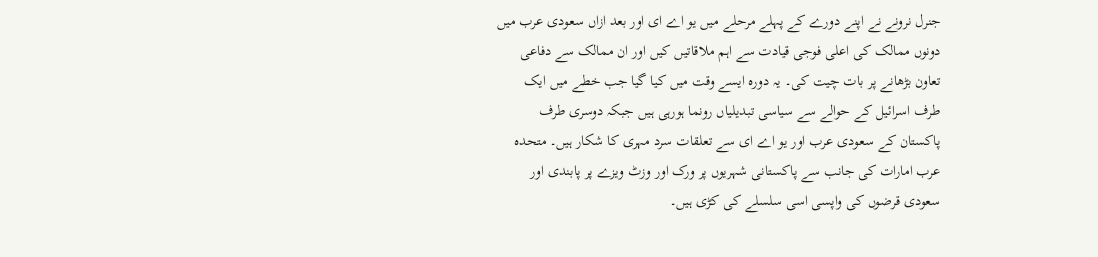جنرل نرونے نے اپنے دورے کے پہلے مرحلے میں یو اے ای اور بعد ازاں سعودی عرب میں دونوں ممالک کی اعلی فوجی قیادت سے اہم ملاقاتیں کیں اور ان ممالک سے دفاعی تعاون بڑھانے پر بات چیت کی۔ یہ دورہ ایسے وقت میں کیا گیا جب خطے میں ایک طرف اسرائیل کے حوالے سے سیاسی تبدیلیاں رونما ہورہی ہیں جبکہ دوسری طرف پاکستان کے سعودی عرب اور یو اے ای سے تعلقات سرد مہری کا شکار ہیں۔ متحدہ عرب امارات کی جانب سے پاکستانی شہریوں پر ورک اور وزٹ ویزے پر پابندی اور سعودی قرضوں کی واپسی اسی سلسلے کی کڑی ہیں۔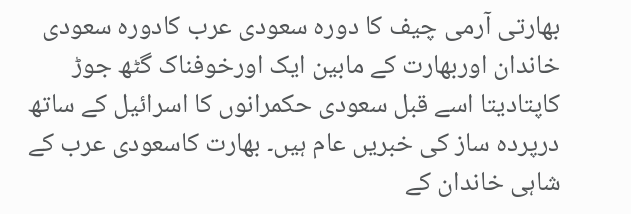بھارتی آرمی چیف کا دورہ سعودی عرب کادورہ سعودی خاندان اوربھارت کے مابین ایک اورخوفناک گٹھ جوڑ کاپتادیتا اسے قبل سعودی حکمرانوں کا اسرائیل کے ساتھ درپردہ ساز کی خبریں عام ہیں۔ بھارت کاسعودی عرب کے شاہی خاندان کے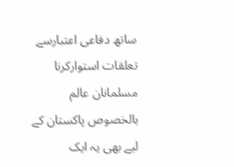ساتھ دفاعی اعتبارسے تعلقات استوارکرنا مسلمانان عالم بالخصوص پاکستان کے لیے بھی یہ ایک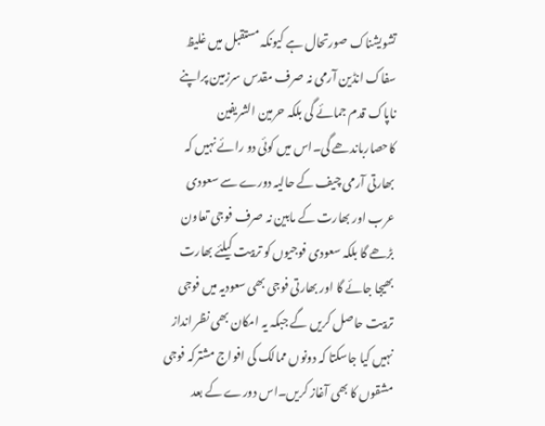تشویشناک صورتحال ہے کیونکہ مستقبل میں غلیظ سفاک انڈین آرمی نہ صرف مقدس سرزمین پراپنے ناپاک قدم جمائے گی بلکہ حرمین الشریفین کاحصارباندھے گی۔اس میں کوئی دو رائے نہیں کہ بھارتی آرمی چیف کے حالیہ دورے سے سعودی عرب اور بھارت کے مابین نہ صرف فوجی تعاون بڑھے گا بلکہ سعودی فوجیوں کو تربیت کیلئے بھارت بھیجا جائے گا اور بھارتی فوجی بھی سعودیہ میں فوجی تربیت حاصل کریں گے جبکہ یہ امکان بھی نظر انداز نہیں کیا جاسکتا کہ دونوں ممالک کی افواج مشترکہ فوجی مشقوں کا بھی آغاز کریں۔اس دورے کے بعد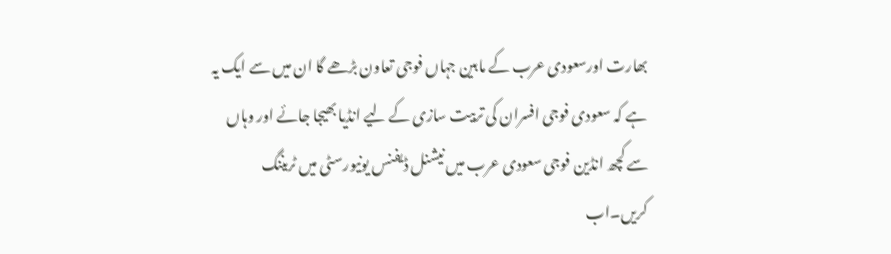بھارت اورسعودی عرب کے مابین جہاں فوجی تعاون بڑھے گا ان میں سے ایک یہ ہے کہ سعودی فوجی افسران کی تربیت سازی کے لیے انڈیا بھیجا جائے اور وہاں سے کچھ انڈین فوجی سعودی عرب میں نیشنل ڈیفنس یونیورسٹی میں ٹریننگ کریں۔اب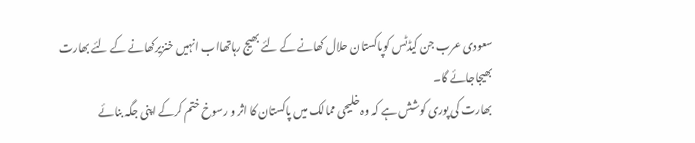سعودی عرب جن کیڈٹس کوپاکستان حلال کھانے کے لئے بھیج رہاتھااب انہیں خنزیرکھانے کے لئے بھارت بھیجاجائے گا۔
بھارت کی پوری کوشش ہے کہ وہ خلیجی ممالک میں پاکستان کا اثر و رسوخ ختم کرکے اپنی جگہ بنائے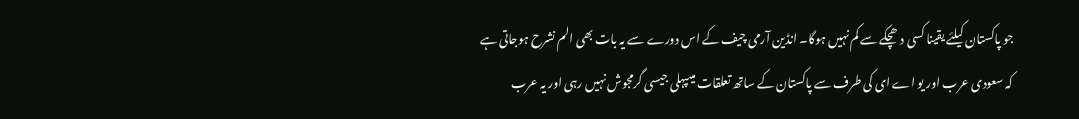جو پاکستان کیلئے یقینا کسی دھچکے سے کم نہیں ہوگا۔ انڈین آرمی چیف کے اس دورے سے یہ بات بھی الم نشرح ہوجاتی ہے کہ سعودی عرب اور یو اے ای کی طرف سے پاکستان کے ساتھ تعلقات میںپہلی جیسی گرمجوش نہیں رہی اور یہ عرب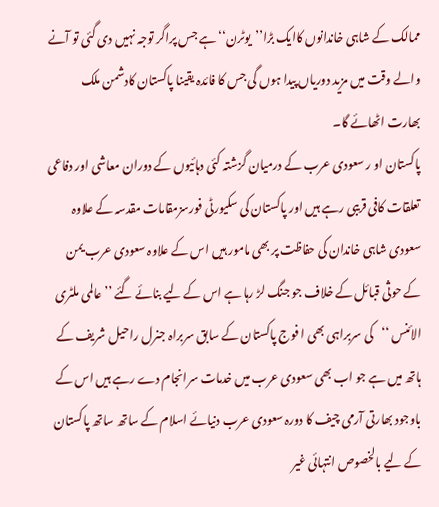ممالک کے شاہی خاندانوں کاایک بڑا’’یوٹرن‘‘ہے جس پراگر توجہ نہیں دی گئی تو آنے والے وقت میں مزید دوریاں پیدا ہوں گی جس کا فائدہ یقینا پاکستان کادشمن ملک بھارت اٹھائے گا۔
پاکستان او ر سعودی عرب کے درمیان گزشتہ کئی دہائیوں کے دوران معاشی اور دفاعی تعلقات کافی قریبی رہے ہیں اور پاکستان کی سکیورٹی فورسزمقامات مقدسہ کے علاوہ سعودی شاہی خاندان کی حفاظت پر بھی مامور ہیں اس کے علاوہ سعودی عرب یمن کے حوثی قبائل کے خلاف جو جنگ لڑ رہا ہے اس کے لیے بنائے گئے ’’عالمی ملٹری الائنس ‘‘کی سربراہی بھی ا فوج پاکستان کے سابق سربراہ جنرل راحیل شریف کے ہاتھ میں ہے جو اب بھی سعودی عرب میں خدمات سرانجام دے رہے ہیں اس کے باوجود بھارتی آرمی چیف کا دورہ سعودی عرب دنیائے اسلام کے ساتھ ساتھ پاکستان کے لیے بالخصوص انتہائی غیر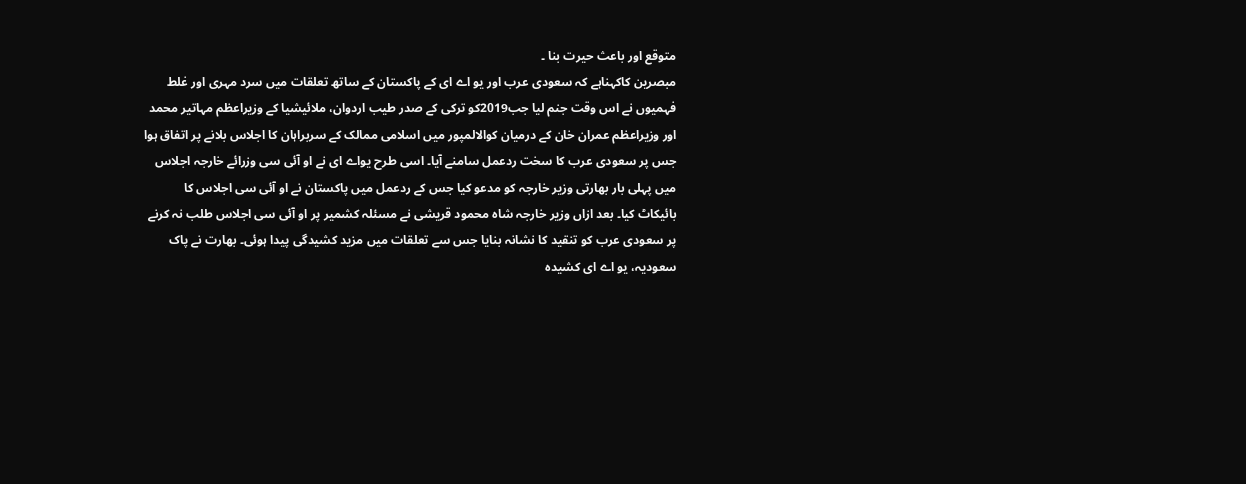متوقع اور باعث حیرت بنا ۔
مبصرین کاکہناہے کہ سعودی عرب اور یو اے ای کے پاکستان کے ساتھ تعلقات میں سرد مہری اور غلط فہمیوں نے اس وقت جنم لیا جب2019کو ترکی کے صدر طیب اردوان، ملائیشیا کے وزیراعظم مہاتیر محمد اور وزیراعظم عمران خان کے درمیان کوالالمپور میں اسلامی ممالک کے سربراہان کا اجلاس بلانے پر اتفاق ہوا جس پر سعودی عرب کا سخت ردعمل سامنے آیا۔ اسی طرح یواے ای نے او آئی سی وزرائے خارجہ اجلاس میں پہلی بار بھارتی وزیر خارجہ کو مدعو کیا جس کے ردعمل میں پاکستان نے او آئی سی اجلاس کا بائیکاٹ کیا۔ بعد ازاں وزیر خارجہ شاہ محمود قریشی نے مسئلہ کشمیر پر او آئی سی اجلاس طلب نہ کرنے پر سعودی عرب کو تنقید کا نشانہ بنایا جس سے تعلقات میں مزید کشیدگی پیدا ہوئی۔ بھارت نے پاک سعودیہ، یو اے ای کشیدہ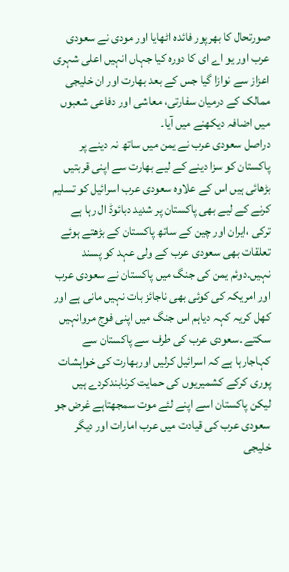صورتحال کا بھرپور فائدہ اٹھایا اور مودی نے سعودی عرب اور یو اے ای کا دورہ کیا جہاں انہیں اعلی شہری اعزاز سے نوازا گیا جس کے بعد بھارت اور ان خلیجی ممالک کے درمیان سفارتی، معاشی اور دفاعی شعبوں میں اضافہ دیکھنے میں آیا۔
دراصل سعودی عرب نے یمن میں ساتھ نہ دینے پر پاکستان کو سزا دینے کے لیے بھارت سے اپنی قربتیں بڑھائی ہیں اس کے علاوہ سعودی عرب اسرائیل کو تسلیم کرنے کے لیے بھی پاکستان پر شدید دبائوڈ ال رہا ہے ترکی ،ایران اور چین کے ساتھ پاکستان کے بڑھتے ہوئے تعلقات بھی سعودی عرب کے ولی عہد کو پسند نہیں۔دوئم یمن کی جنگ میں پاکستان نے سعودی عرب اور امریکہ کی کوئی بھی ناجائز بات نہیں مانی ہے اور کھل کریہ کہہ دیاہم اس جنگ میں اپنی فوج مروانہیں سکتے ۔سعودی عرب کی طرف سے پاکستان سے کہاجارہا ہے کہ اسرائیل کرلیں اوربھارت کی خواہشات پوری کرکے کشمیریوں کی حمایت کرنابندکردے ہیں لیکن پاکستان اسے اپنے لئے موت سمجھتاہے غرض جو سعودی عرب کی قیادت میں عرب امارات اور دیگر خلیجی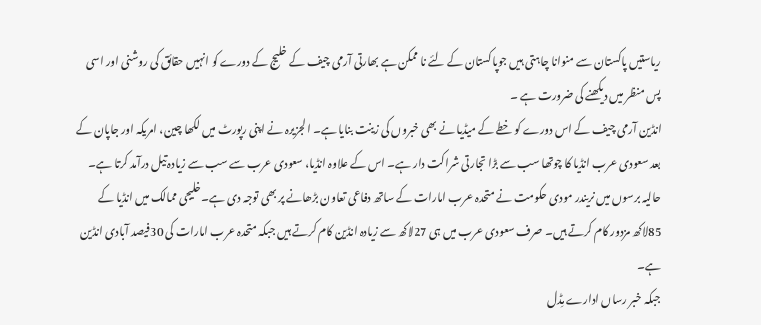ریاستیں پاکستان سے منوانا چاہتی ہیں جوپاکستان کے لئے نا ممکن ہے بھارتی آرمی چیف کے خلیج کے دورے کو انہیں حقائق کی روشنی اور اسی پس منظر میں دیکھنے کی ضرورت ہے ۔
انڈین آرمی چیف کے اس دورے کو خطے کے میڈیا نے بھی خبروں کی زینت بنایا ہے۔ الجزیرہ نے اپنی رپورٹ میں لکھا چین، امریکہ اور جاپان کے بعد سعودی عرب انڈیا کا چوتھا سب سے بڑا تجارتی شراکت دار ہے۔ اس کے علاوہ انڈیا، سعودی عرب سے سب سے زیادہ تیل درآمد کرتا ہے۔ حالیہ برسوں میں نریندر مودی حکومت نے متحدہ عرب امارات کے ساتھ دفاعی تعاون بڑھانے پر بھی توجہ دی ہے۔خلیجی ممالک میں انڈیا کے 85لاکھ مزدور کام کرتے ہیں۔ صرف سعودی عرب میں ہی 27لاکھ سے زیادہ انڈین کام کرتے ہیں جبکہ متحدہ عرب امارات کی 30فیصد آبادی انڈین ہے۔
جبکہ خبر رساں ادارے مِڈل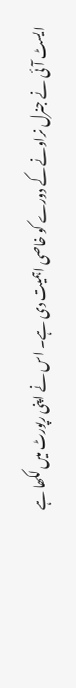ایسٹ آئی نے جنرل نراونے کے دورے کو خاصی اہمیت دی ہے۔ اس نے اپنی رپورٹ میں لکھا ہے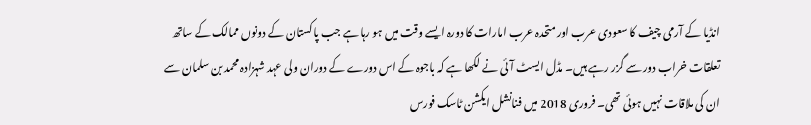انڈیا کے آرمی چیف کا سعودی عرب اور متحدہ عرب امارات کا دورہ ایسے وقت میں ہو رہا ہے جب پاکستان کے دونوں ممالک کے ساتھ تعلقات خراب دور سے گزر رہے ہیں۔ مڈل ایسٹ آئی نے لکھا ہے کہ باجوہ کے اس دورے کے دوران ولی عہد شہزادہ محمد بن سلمان سے ان کی ملاقات نہیں ہوئی تھی۔ فروری 2018 میں فنانشل ایکشن ٹاسک فورس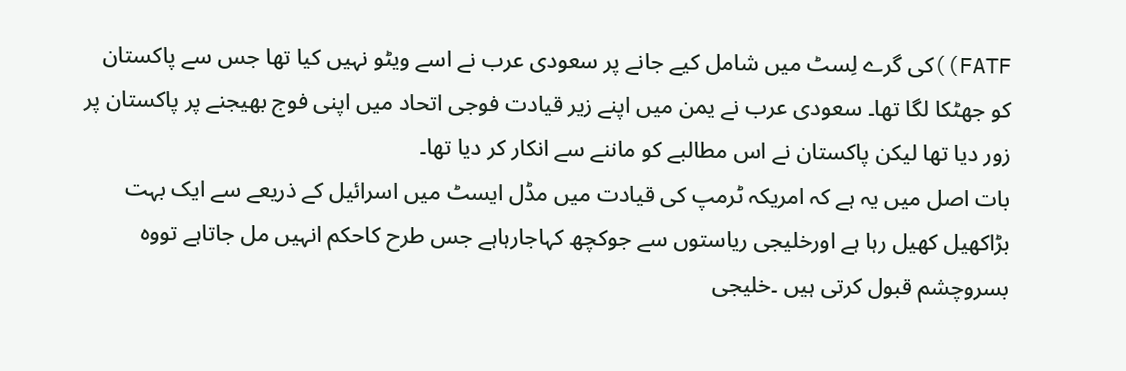FATF))کی گرے لِسٹ میں شامل کیے جانے پر سعودی عرب نے اسے ویٹو نہیں کیا تھا جس سے پاکستان کو جھٹکا لگا تھا۔ سعودی عرب نے یمن میں اپنے زیر قیادت فوجی اتحاد میں اپنی فوج بھیجنے پر پاکستان پر زور دیا تھا لیکن پاکستان نے اس مطالبے کو ماننے سے انکار کر دیا تھا۔
بات اصل میں یہ ہے کہ امریکہ ٹرمپ کی قیادت میں مڈل ایسٹ میں اسرائیل کے ذریعے سے ایک بہت بڑاکھیل کھیل رہا ہے اورخلیجی ریاستوں سے جوکچھ کہاجارہاہے جس طرح کاحکم انہیں مل جاتاہے تووہ بسروچشم قبول کرتی ہیں ۔خلیجی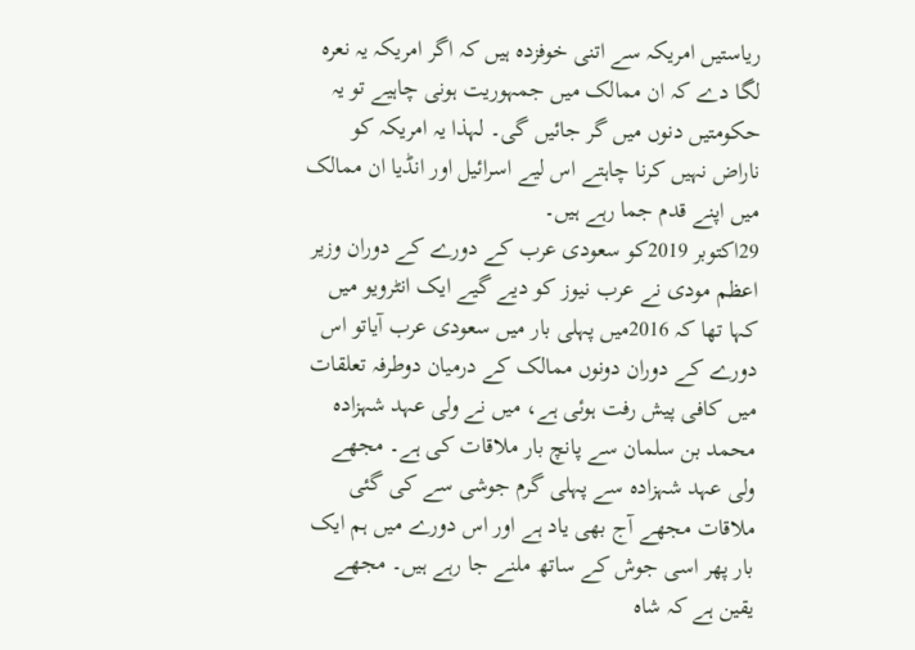ریاستیں امریکہ سے اتنی خوفزدہ ہیں کہ اگر امریکہ یہ نعرہ لگا دے کہ ان ممالک میں جمہوریت ہونی چاہیے تو یہ حکومتیں دنوں میں گر جائیں گی۔ لہذا یہ امریکہ کو ناراض نہیں کرنا چاہتے اس لیے اسرائیل اور انڈیا ان ممالک میں اپنے قدم جما رہے ہیں۔
29اکتوبر 2019کو سعودی عرب کے دورے کے دوران وزیر اعظم مودی نے عرب نیوز کو دیے گیے ایک انٹرویو میں کہا تھا کہ 2016میں پہلی بار میں سعودی عرب آیاتو اس دورے کے دوران دونوں ممالک کے درمیان دوطرفہ تعلقات میں کافی پیش رفت ہوئی ہے، میں نے ولی عہد شہزادہ محمد بن سلمان سے پانچ بار ملاقات کی ہے۔ مجھے ولی عہد شہزادہ سے پہلی گرم جوشی سے کی گئی ملاقات مجھے آج بھی یاد ہے اور اس دورے میں ہم ایک بار پھر اسی جوش کے ساتھ ملنے جا رہے ہیں۔ مجھے یقین ہے کہ شاہ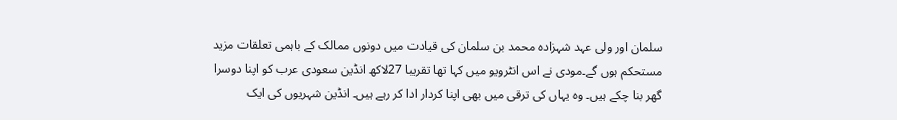سلمان اور ولی عہد شہزادہ محمد بن سلمان کی قیادت میں دونوں ممالک کے باہمی تعلقات مزید مستحکم ہوں گے۔مودی نے اس انٹرویو میں کہا تھا تقریبا 27لاکھ انڈین سعودی عرب کو اپنا دوسرا گھر بنا چکے ہیں۔ وہ یہاں کی ترقی میں بھی اپنا کردار ادا کر رہے ہیں۔ انڈین شہریوں کی ایک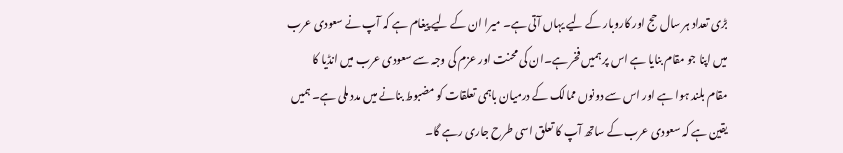بڑی تعداد ہر سال حج اور کاروبار کے لیے یہاں آتی ہے۔ میرا ان کے لیے پیغام ہے کہ آپ نے سعودی عرب میں اپنا جو مقام بنایا ہے اس پر ہمیں فخر ہے۔ان کی محنت اور عزم کی وجہ سے سعودی عرب میں انڈیا کا مقام بلند ہوا ہے اور اس سے دونوں ممالک کے درمیان باہمی تعلقات کو مضبوط بنانے میں مدد ملی ہے۔ ہمیں یقین ہے کہ سعودی عرب کے ساتھ آپ کا تعلق اسی طرح جاری رہے گا۔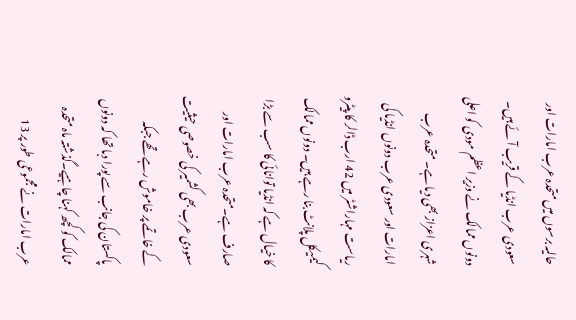حالیہ برسوں میں متحدہ عرب امارات اور سعودی عرب انڈیا کے قریب آئے ہیں۔ دونوں ممالک نے وزیر اعظم مودی کو اعلی شہری اعزاز بھی دیا ہے۔ متحدہ عرب امارات اور سعودی عرب دونوں انڈیا کی ریاست مہاراشٹر میں 42 ارب ڈالر کا پیٹرو کیمیکل پلانٹ بنا رہے ہیں۔ دونوں ممالک کا خیال ہے کہ انڈیا توانائی کا سب سے بڑا صارف ہے۔متحدہ عرب امارات اور سعودی عرب بھی کشمیر کی خصوصی حیثیت کے خاتمے پر خاموش رہے تھے جبکہ پاکستان کی جانب سے پورا دبا تھا کہ دونوں ممالک کو کچھ کہنا چاہیے۔گذشتہ ماہ متحدہ عرب امارات نے مجموعی طور پر 13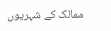ممالک کے شہریوں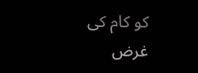کو کام کی غرض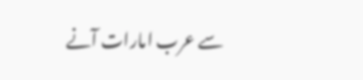سے عرب امارات آنے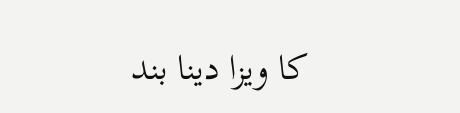کا ویزا دینا بند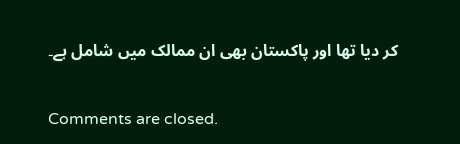کر دیا تھا اور پاکستان بھی ان ممالک میں شامل ہے۔

Comments are closed.